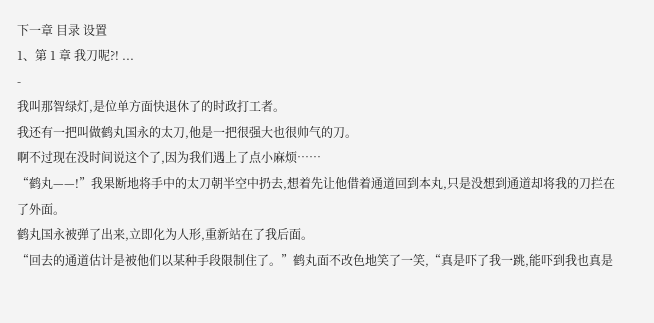下一章 目录 设置
1、第 1 章 我刀呢?! ...
-
我叫那智绿灯,是位单方面快退休了的时政打工者。
我还有一把叫做鹤丸国永的太刀,他是一把很强大也很帅气的刀。
啊不过现在没时间说这个了,因为我们遇上了点小麻烦……
“鹤丸——!”我果断地将手中的太刀朝半空中扔去,想着先让他借着通道回到本丸,只是没想到通道却将我的刀拦在了外面。
鹤丸国永被弹了出来,立即化为人形,重新站在了我后面。
“回去的通道估计是被他们以某种手段限制住了。”鹤丸面不改色地笑了一笑,“真是吓了我一跳,能吓到我也真是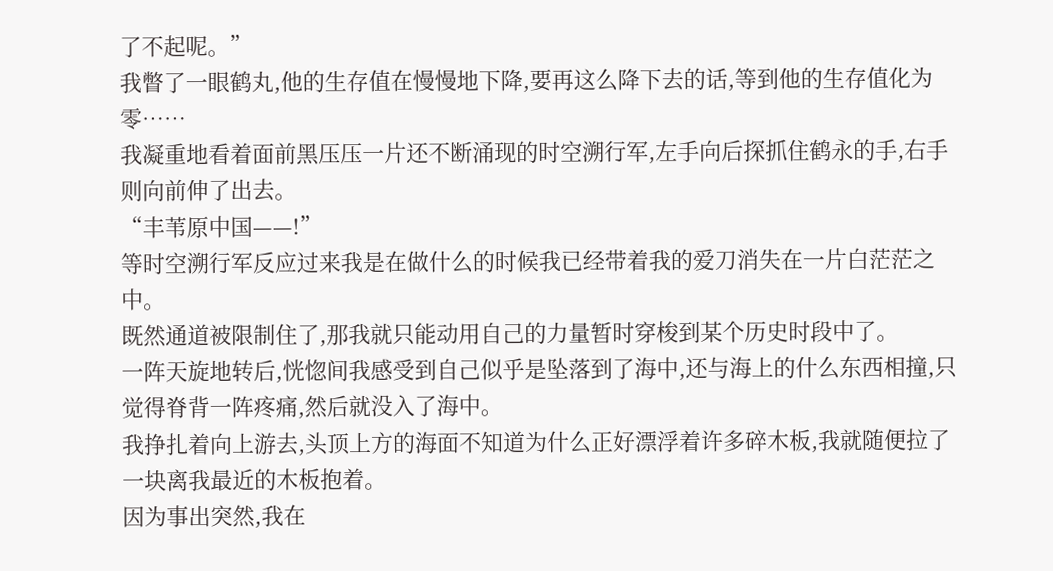了不起呢。”
我瞥了一眼鹤丸,他的生存值在慢慢地下降,要再这么降下去的话,等到他的生存值化为零……
我凝重地看着面前黑压压一片还不断涌现的时空溯行军,左手向后探抓住鹤永的手,右手则向前伸了出去。
“丰苇原中国——!”
等时空溯行军反应过来我是在做什么的时候我已经带着我的爱刀消失在一片白茫茫之中。
既然通道被限制住了,那我就只能动用自己的力量暂时穿梭到某个历史时段中了。
一阵天旋地转后,恍惚间我感受到自己似乎是坠落到了海中,还与海上的什么东西相撞,只觉得脊背一阵疼痛,然后就没入了海中。
我挣扎着向上游去,头顶上方的海面不知道为什么正好漂浮着许多碎木板,我就随便拉了一块离我最近的木板抱着。
因为事出突然,我在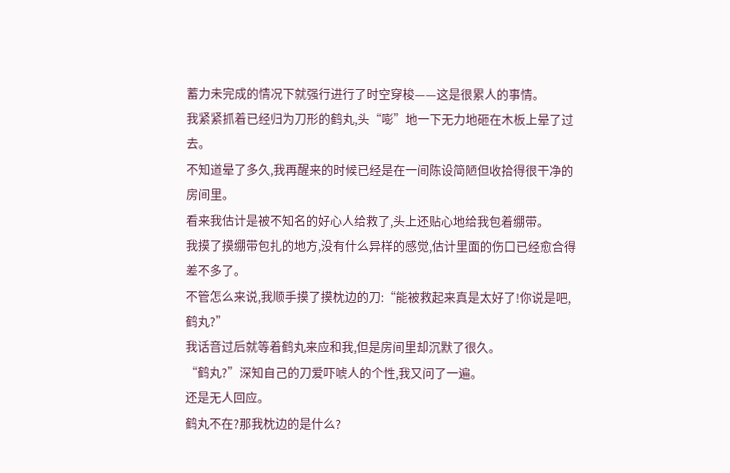蓄力未完成的情况下就强行进行了时空穿梭——这是很累人的事情。
我紧紧抓着已经归为刀形的鹤丸,头“嘭”地一下无力地砸在木板上晕了过去。
不知道晕了多久,我再醒来的时候已经是在一间陈设简陋但收拾得很干净的房间里。
看来我估计是被不知名的好心人给救了,头上还贴心地给我包着绷带。
我摸了摸绷带包扎的地方,没有什么异样的感觉,估计里面的伤口已经愈合得差不多了。
不管怎么来说,我顺手摸了摸枕边的刀:“能被救起来真是太好了!你说是吧,鹤丸?”
我话音过后就等着鹤丸来应和我,但是房间里却沉默了很久。
“鹤丸?”深知自己的刀爱吓唬人的个性,我又问了一遍。
还是无人回应。
鹤丸不在?那我枕边的是什么?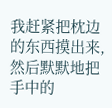我赶紧把枕边的东西摸出来,然后默默地把手中的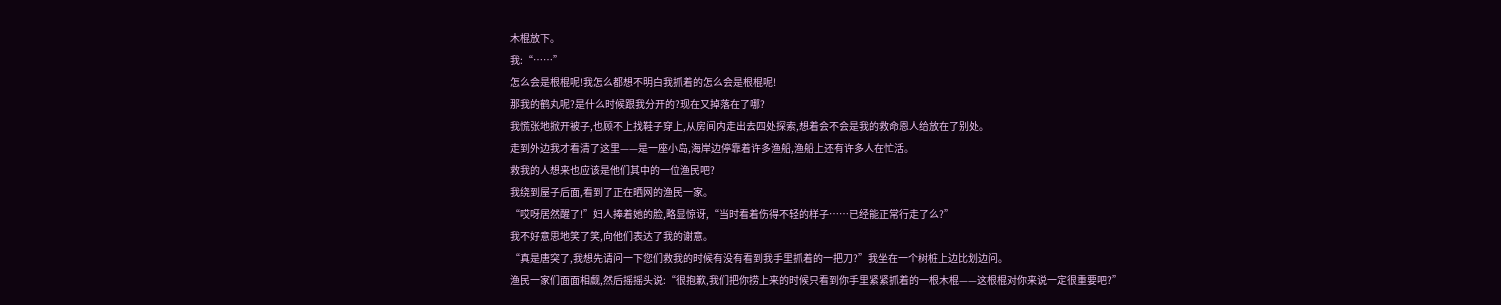木棍放下。
我:“……”
怎么会是根棍呢!我怎么都想不明白我抓着的怎么会是根棍呢!
那我的鹤丸呢?是什么时候跟我分开的?现在又掉落在了哪?
我慌张地掀开被子,也顾不上找鞋子穿上,从房间内走出去四处探索,想着会不会是我的救命恩人给放在了别处。
走到外边我才看清了这里——是一座小岛,海岸边停靠着许多渔船,渔船上还有许多人在忙活。
救我的人想来也应该是他们其中的一位渔民吧?
我绕到屋子后面,看到了正在晒网的渔民一家。
“哎呀居然醒了!”妇人捧着她的脸,略显惊讶,“当时看着伤得不轻的样子……已经能正常行走了么?”
我不好意思地笑了笑,向他们表达了我的谢意。
“真是唐突了,我想先请问一下您们救我的时候有没有看到我手里抓着的一把刀?”我坐在一个树桩上边比划边问。
渔民一家们面面相觑,然后摇摇头说:“很抱歉,我们把你捞上来的时候只看到你手里紧紧抓着的一根木棍——这根棍对你来说一定很重要吧?”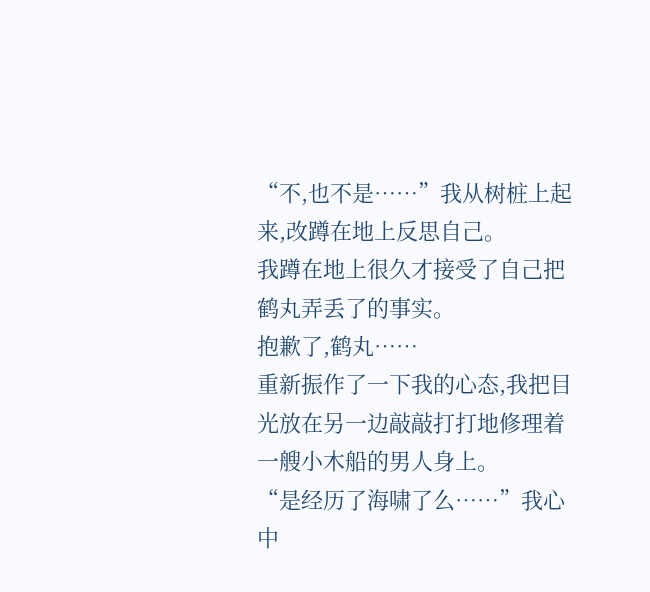“不,也不是……”我从树桩上起来,改蹲在地上反思自己。
我蹲在地上很久才接受了自己把鹤丸弄丢了的事实。
抱歉了,鹤丸……
重新振作了一下我的心态,我把目光放在另一边敲敲打打地修理着一艘小木船的男人身上。
“是经历了海啸了么……”我心中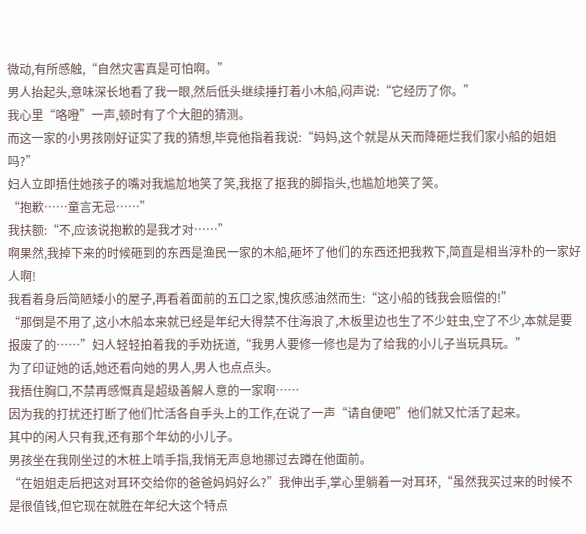微动,有所感触,“自然灾害真是可怕啊。”
男人抬起头,意味深长地看了我一眼,然后低头继续捶打着小木船,闷声说:“它经历了你。”
我心里“咯噔”一声,顿时有了个大胆的猜测。
而这一家的小男孩刚好证实了我的猜想,毕竟他指着我说:“妈妈,这个就是从天而降砸烂我们家小船的姐姐吗?”
妇人立即捂住她孩子的嘴对我尴尬地笑了笑,我抠了抠我的脚指头,也尴尬地笑了笑。
“抱歉……童言无忌……”
我扶额:“不,应该说抱歉的是我才对……”
啊果然,我掉下来的时候砸到的东西是渔民一家的木船,砸坏了他们的东西还把我救下,简直是相当淳朴的一家好人啊!
我看着身后简陋矮小的屋子,再看着面前的五口之家,愧疚感油然而生:“这小船的钱我会赔偿的!”
“那倒是不用了,这小木船本来就已经是年纪大得禁不住海浪了,木板里边也生了不少蛀虫,空了不少,本就是要报废了的……”妇人轻轻拍着我的手劝抚道,“我男人要修一修也是为了给我的小儿子当玩具玩。”
为了印证她的话,她还看向她的男人,男人也点点头。
我捂住胸口,不禁再感慨真是超级善解人意的一家啊……
因为我的打扰还打断了他们忙活各自手头上的工作,在说了一声“请自便吧”他们就又忙活了起来。
其中的闲人只有我,还有那个年幼的小儿子。
男孩坐在我刚坐过的木桩上啃手指,我悄无声息地挪过去蹲在他面前。
“在姐姐走后把这对耳环交给你的爸爸妈妈好么?”我伸出手,掌心里躺着一对耳环,“虽然我买过来的时候不是很值钱,但它现在就胜在年纪大这个特点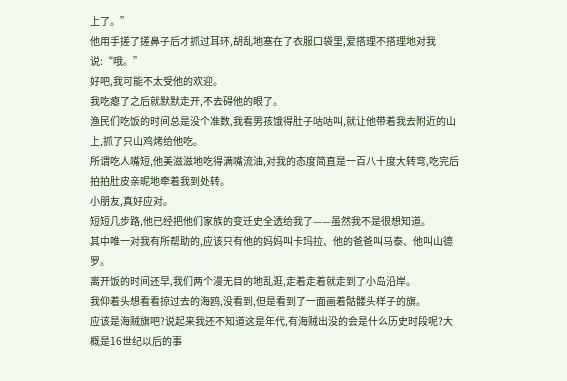上了。”
他用手搓了搓鼻子后才抓过耳环,胡乱地塞在了衣服口袋里,爱搭理不搭理地对我说:“哦。”
好吧,我可能不太受他的欢迎。
我吃瘪了之后就默默走开,不去碍他的眼了。
渔民们吃饭的时间总是没个准数,我看男孩饿得肚子咕咕叫,就让他带着我去附近的山上,抓了只山鸡烤给他吃。
所谓吃人嘴短,他美滋滋地吃得满嘴流油,对我的态度简直是一百八十度大转弯,吃完后拍拍肚皮亲昵地牵着我到处转。
小朋友,真好应对。
短短几步路,他已经把他们家族的变迁史全透给我了——虽然我不是很想知道。
其中唯一对我有所帮助的,应该只有他的妈妈叫卡玛拉、他的爸爸叫马泰、他叫山德罗。
离开饭的时间还早,我们两个漫无目的地乱逛,走着走着就走到了小岛沿岸。
我仰着头想看看掠过去的海鸥,没看到,但是看到了一面画着骷髅头样子的旗。
应该是海贼旗吧?说起来我还不知道这是年代,有海贼出没的会是什么历史时段呢?大概是16世纪以后的事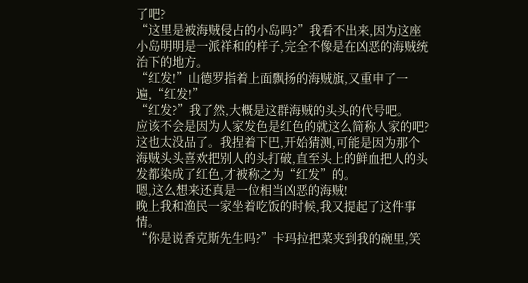了吧?
“这里是被海贼侵占的小岛吗?”我看不出来,因为这座小岛明明是一派祥和的样子,完全不像是在凶恶的海贼统治下的地方。
“红发!”山德罗指着上面飘扬的海贼旗,又重申了一遍,“红发!”
“红发?”我了然,大概是这群海贼的头头的代号吧。
应该不会是因为人家发色是红色的就这么简称人家的吧?这也太没品了。我捏着下巴,开始猜测,可能是因为那个海贼头头喜欢把别人的头打破,直至头上的鲜血把人的头发都染成了红色,才被称之为“红发”的。
嗯,这么想来还真是一位相当凶恶的海贼!
晚上我和渔民一家坐着吃饭的时候,我又提起了这件事情。
“你是说香克斯先生吗?”卡玛拉把菜夹到我的碗里,笑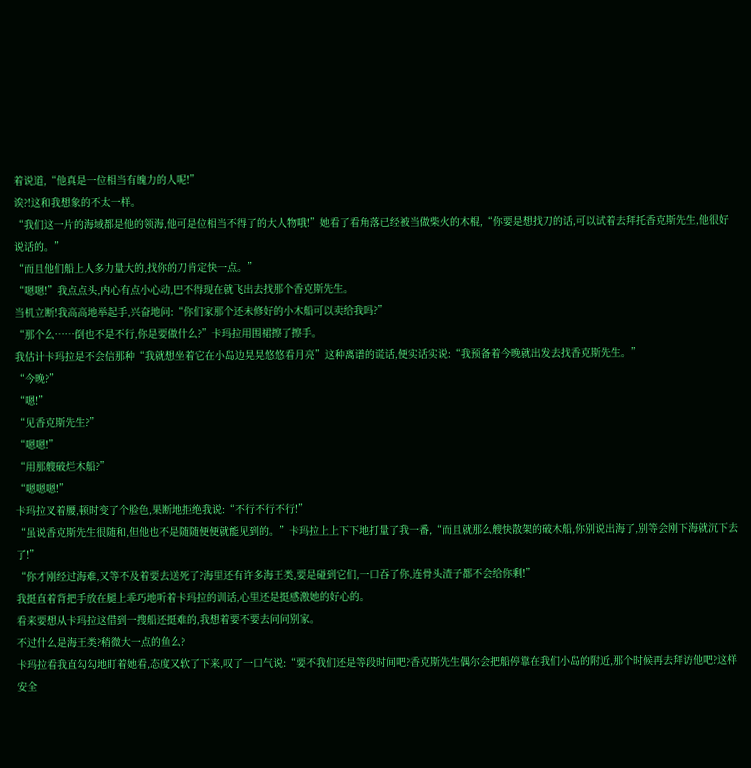着说道,“他真是一位相当有魄力的人呢!”
诶?!这和我想象的不太一样。
“我们这一片的海域都是他的领海,他可是位相当不得了的大人物哦!”她看了看角落已经被当做柴火的木棍,“你要是想找刀的话,可以试着去拜托香克斯先生,他很好说话的。”
“而且他们船上人多力量大的,找你的刀肯定快一点。”
“嗯嗯!”我点点头,内心有点小心动,巴不得现在就飞出去找那个香克斯先生。
当机立断!我高高地举起手,兴奋地问:“你们家那个还未修好的小木船可以卖给我吗?”
“那个么……倒也不是不行,你是要做什么?”卡玛拉用围裙擦了擦手。
我估计卡玛拉是不会信那种“我就想坐着它在小岛边晃晃悠悠看月亮”这种离谱的谎话,便实话实说:“我预备着今晚就出发去找香克斯先生。”
“今晚?”
“嗯!”
“见香克斯先生?”
“嗯嗯!”
“用那艘破烂木船?”
“嗯嗯嗯!”
卡玛拉叉着腰,顿时变了个脸色,果断地拒绝我说:“不行不行不行!”
“虽说香克斯先生很随和,但他也不是随随便便就能见到的。”卡玛拉上上下下地打量了我一番,“而且就那么艘快散架的破木船,你别说出海了,别等会刚下海就沉下去了!”
“你才刚经过海难,又等不及着要去送死了?海里还有许多海王类,要是碰到它们,一口吞了你,连骨头渣子都不会给你剩!”
我挺直着背把手放在腿上乖巧地听着卡玛拉的训话,心里还是挺感激她的好心的。
看来要想从卡玛拉这借到一搜船还挺难的,我想着要不要去问问别家。
不过什么是海王类?稍微大一点的鱼么?
卡玛拉看我直勾勾地盯着她看,态度又软了下来,叹了一口气说:“要不我们还是等段时间吧?香克斯先生偶尔会把船停靠在我们小岛的附近,那个时候再去拜访他吧?这样安全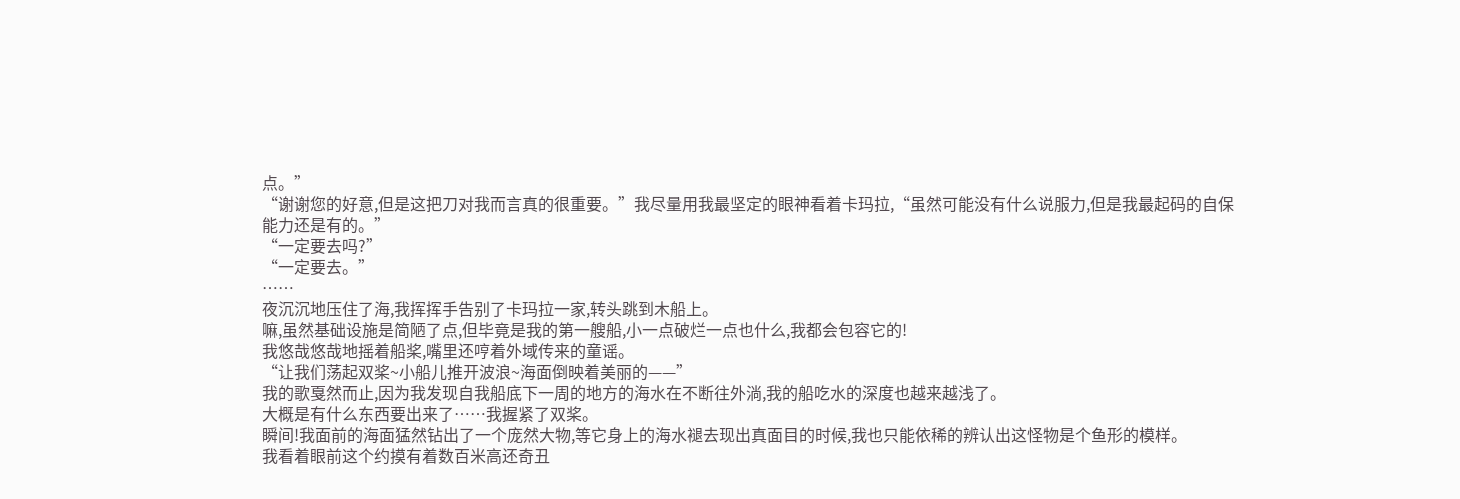点。”
“谢谢您的好意,但是这把刀对我而言真的很重要。”我尽量用我最坚定的眼神看着卡玛拉,“虽然可能没有什么说服力,但是我最起码的自保能力还是有的。”
“一定要去吗?”
“一定要去。”
……
夜沉沉地压住了海,我挥挥手告别了卡玛拉一家,转头跳到木船上。
嘛,虽然基础设施是简陋了点,但毕竟是我的第一艘船,小一点破烂一点也什么,我都会包容它的!
我悠哉悠哉地摇着船桨,嘴里还哼着外域传来的童谣。
“让我们荡起双桨~小船儿推开波浪~海面倒映着美丽的——”
我的歌戛然而止,因为我发现自我船底下一周的地方的海水在不断往外淌,我的船吃水的深度也越来越浅了。
大概是有什么东西要出来了……我握紧了双桨。
瞬间!我面前的海面猛然钻出了一个庞然大物,等它身上的海水褪去现出真面目的时候,我也只能依稀的辨认出这怪物是个鱼形的模样。
我看着眼前这个约摸有着数百米高还奇丑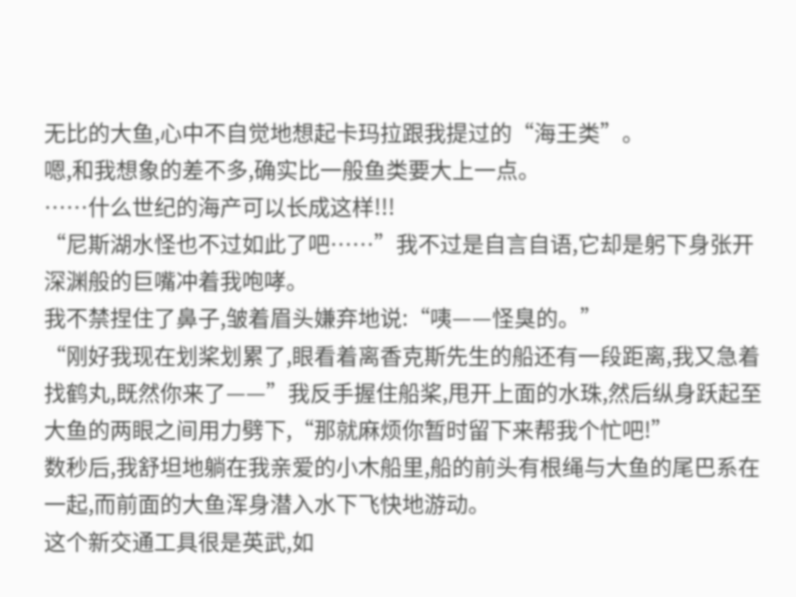无比的大鱼,心中不自觉地想起卡玛拉跟我提过的“海王类”。
嗯,和我想象的差不多,确实比一般鱼类要大上一点。
……什么世纪的海产可以长成这样!!!
“尼斯湖水怪也不过如此了吧……”我不过是自言自语,它却是躬下身张开深渊般的巨嘴冲着我咆哮。
我不禁捏住了鼻子,皱着眉头嫌弃地说:“咦——怪臭的。”
“刚好我现在划桨划累了,眼看着离香克斯先生的船还有一段距离,我又急着找鹤丸,既然你来了——”我反手握住船桨,甩开上面的水珠,然后纵身跃起至大鱼的两眼之间用力劈下,“那就麻烦你暂时留下来帮我个忙吧!”
数秒后,我舒坦地躺在我亲爱的小木船里,船的前头有根绳与大鱼的尾巴系在一起,而前面的大鱼浑身潜入水下飞快地游动。
这个新交通工具很是英武,如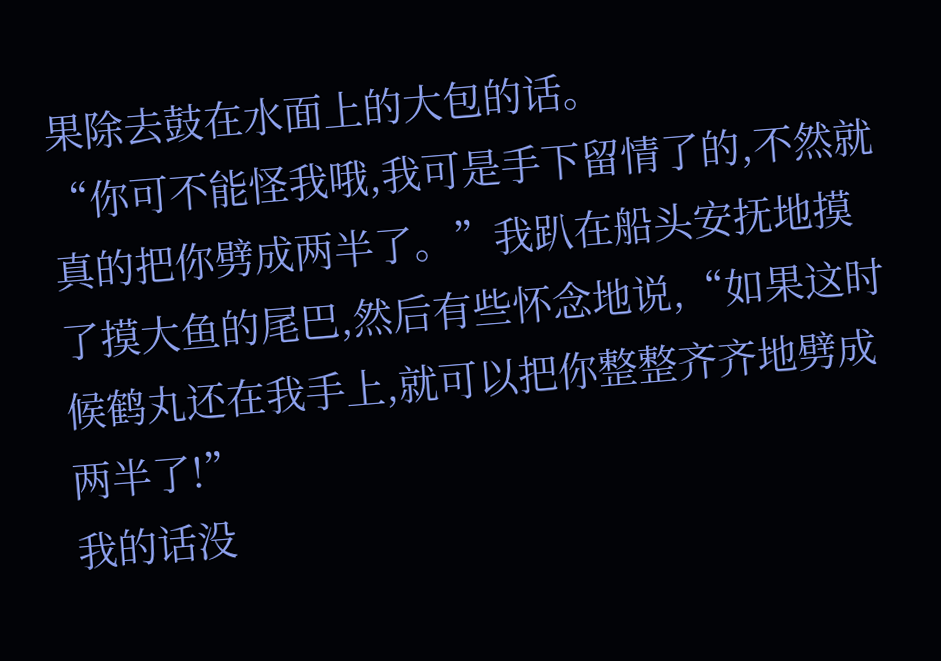果除去鼓在水面上的大包的话。
“你可不能怪我哦,我可是手下留情了的,不然就真的把你劈成两半了。”我趴在船头安抚地摸了摸大鱼的尾巴,然后有些怀念地说,“如果这时候鹤丸还在我手上,就可以把你整整齐齐地劈成两半了!”
我的话没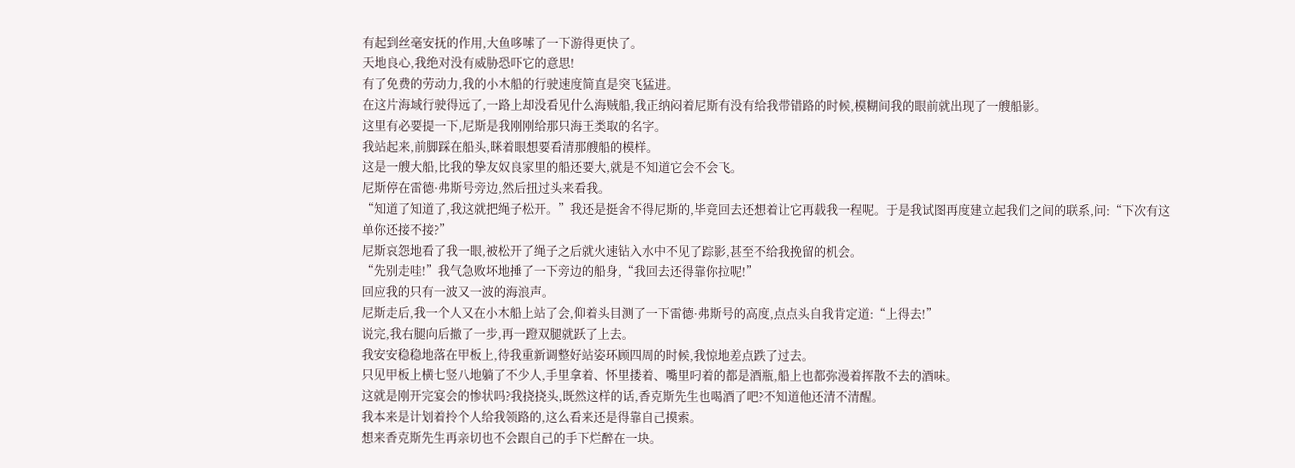有起到丝毫安抚的作用,大鱼哆嗦了一下游得更快了。
天地良心,我绝对没有威胁恐吓它的意思!
有了免费的劳动力,我的小木船的行驶速度简直是突飞猛进。
在这片海域行驶得远了,一路上却没看见什么海贼船,我正纳闷着尼斯有没有给我带错路的时候,模糊间我的眼前就出现了一艘船影。
这里有必要提一下,尼斯是我刚刚给那只海王类取的名字。
我站起来,前脚踩在船头,眯着眼想要看清那艘船的模样。
这是一艘大船,比我的挚友奴良家里的船还要大,就是不知道它会不会飞。
尼斯停在雷德·弗斯号旁边,然后扭过头来看我。
“知道了知道了,我这就把绳子松开。”我还是挺舍不得尼斯的,毕竟回去还想着让它再载我一程呢。于是我试图再度建立起我们之间的联系,问:“下次有这单你还接不接?”
尼斯哀怨地看了我一眼,被松开了绳子之后就火速钻入水中不见了踪影,甚至不给我挽留的机会。
“先别走哇!”我气急败坏地捶了一下旁边的船身,“我回去还得靠你拉呢!”
回应我的只有一波又一波的海浪声。
尼斯走后,我一个人又在小木船上站了会,仰着头目测了一下雷德·弗斯号的高度,点点头自我肯定道:“上得去!”
说完,我右腿向后撤了一步,再一蹬双腿就跃了上去。
我安安稳稳地落在甲板上,待我重新调整好站姿环顾四周的时候,我惊地差点跌了过去。
只见甲板上横七竖八地躺了不少人,手里拿着、怀里搂着、嘴里叼着的都是酒瓶,船上也都弥漫着挥散不去的酒味。
这就是刚开完宴会的惨状吗?我挠挠头,既然这样的话,香克斯先生也喝酒了吧?不知道他还清不清醒。
我本来是计划着拎个人给我领路的,这么看来还是得靠自己摸索。
想来香克斯先生再亲切也不会跟自己的手下烂醉在一块。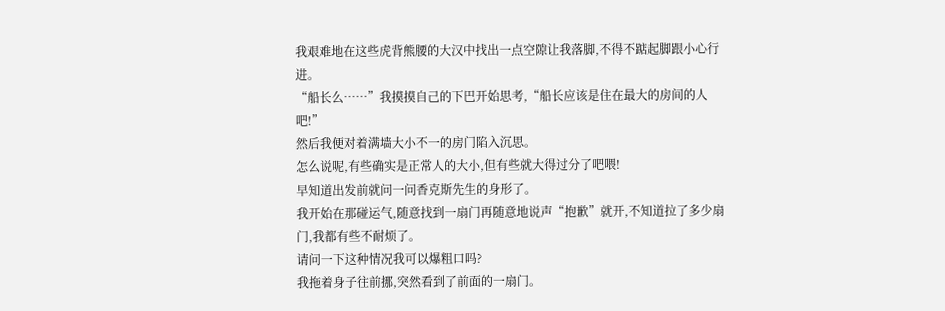我艰难地在这些虎背熊腰的大汉中找出一点空隙让我落脚,不得不踮起脚跟小心行进。
“船长么……”我摸摸自己的下巴开始思考,“船长应该是住在最大的房间的人吧!”
然后我便对着满墙大小不一的房门陷入沉思。
怎么说呢,有些确实是正常人的大小,但有些就大得过分了吧喂!
早知道出发前就问一问香克斯先生的身形了。
我开始在那碰运气,随意找到一扇门再随意地说声“抱歉”就开,不知道拉了多少扇门,我都有些不耐烦了。
请问一下这种情况我可以爆粗口吗?
我拖着身子往前挪,突然看到了前面的一扇门。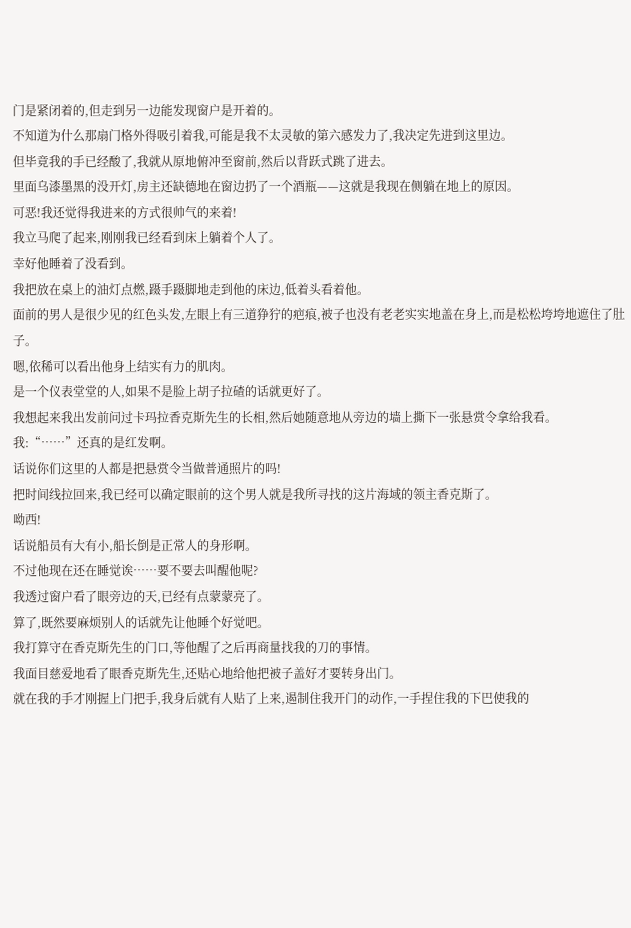门是紧闭着的,但走到另一边能发现窗户是开着的。
不知道为什么那扇门格外得吸引着我,可能是我不太灵敏的第六感发力了,我决定先进到这里边。
但毕竟我的手已经酸了,我就从原地俯冲至窗前,然后以背跃式跳了进去。
里面乌漆墨黑的没开灯,房主还缺德地在窗边扔了一个酒瓶——这就是我现在侧躺在地上的原因。
可恶!我还觉得我进来的方式很帅气的来着!
我立马爬了起来,刚刚我已经看到床上躺着个人了。
幸好他睡着了没看到。
我把放在桌上的油灯点燃,蹑手蹑脚地走到他的床边,低着头看着他。
面前的男人是很少见的红色头发,左眼上有三道狰狞的疤痕,被子也没有老老实实地盖在身上,而是松松垮垮地遮住了肚子。
嗯,依稀可以看出他身上结实有力的肌肉。
是一个仪表堂堂的人,如果不是脸上胡子拉碴的话就更好了。
我想起来我出发前问过卡玛拉香克斯先生的长相,然后她随意地从旁边的墙上撕下一张悬赏令拿给我看。
我:“……”还真的是红发啊。
话说你们这里的人都是把悬赏令当做普通照片的吗!
把时间线拉回来,我已经可以确定眼前的这个男人就是我所寻找的这片海域的领主香克斯了。
呦西!
话说船员有大有小,船长倒是正常人的身形啊。
不过他现在还在睡觉诶……要不要去叫醒他呢?
我透过窗户看了眼旁边的天,已经有点蒙蒙亮了。
算了,既然要麻烦别人的话就先让他睡个好觉吧。
我打算守在香克斯先生的门口,等他醒了之后再商量找我的刀的事情。
我面目慈爱地看了眼香克斯先生,还贴心地给他把被子盖好才要转身出门。
就在我的手才刚握上门把手,我身后就有人贴了上来,遏制住我开门的动作,一手捏住我的下巴使我的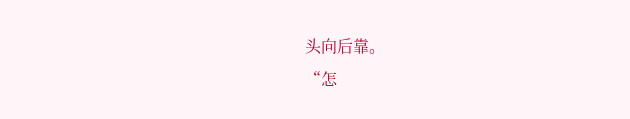头向后靠。
“怎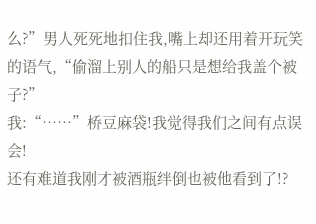么?”男人死死地扣住我,嘴上却还用着开玩笑的语气,“偷溜上别人的船只是想给我盖个被子?”
我:“……”桥豆麻袋!我觉得我们之间有点误会!
还有难道我刚才被酒瓶绊倒也被他看到了!?